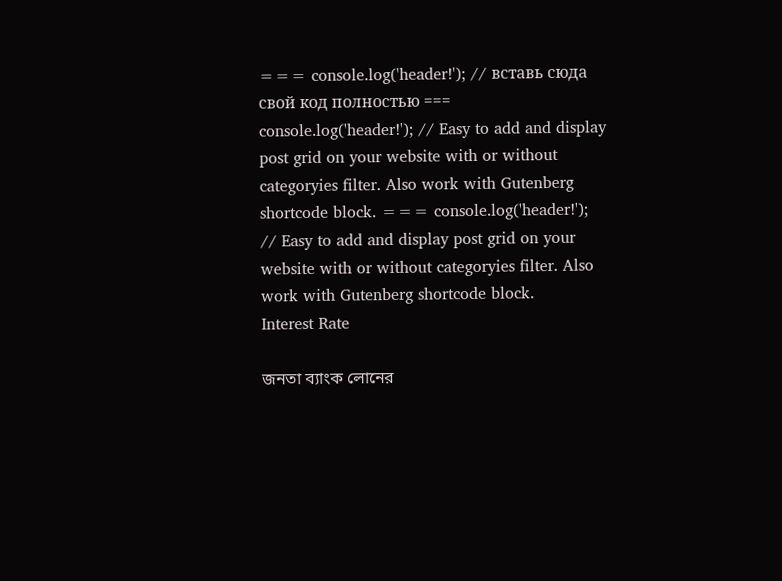=== console.log('header!'); // вставь сюда свой код полностью === console.log('header!'); // Easy to add and display post grid on your website with or without categoryies filter. Also work with Gutenberg shortcode block. === console.log('header!'); // Easy to add and display post grid on your website with or without categoryies filter. Also work with Gutenberg shortcode block.
Interest Rate

জনতা ব্যাংক লোনের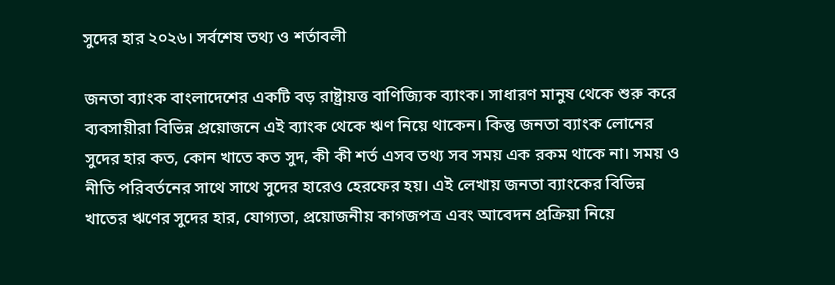সুদের হার ২০২৬। সর্বশেষ তথ্য ও শর্তাবলী

জনতা ব্যাংক বাংলাদেশের একটি বড় রাষ্ট্রায়ত্ত বাণিজ্যিক ব্যাংক। সাধারণ মানুষ থেকে শুরু করে ব্যবসায়ীরা বিভিন্ন প্রয়োজনে এই ব্যাংক থেকে ঋণ নিয়ে থাকেন। কিন্তু জনতা ব্যাংক লোনের সুদের হার কত, কোন খাতে কত সুদ, কী কী শর্ত এসব তথ্য সব সময় এক রকম থাকে না। সময় ও নীতি পরিবর্তনের সাথে সাথে সুদের হারেও হেরফের হয়। এই লেখায় জনতা ব্যাংকের বিভিন্ন খাতের ঋণের সুদের হার, যোগ্যতা, প্রয়োজনীয় কাগজপত্র এবং আবেদন প্রক্রিয়া নিয়ে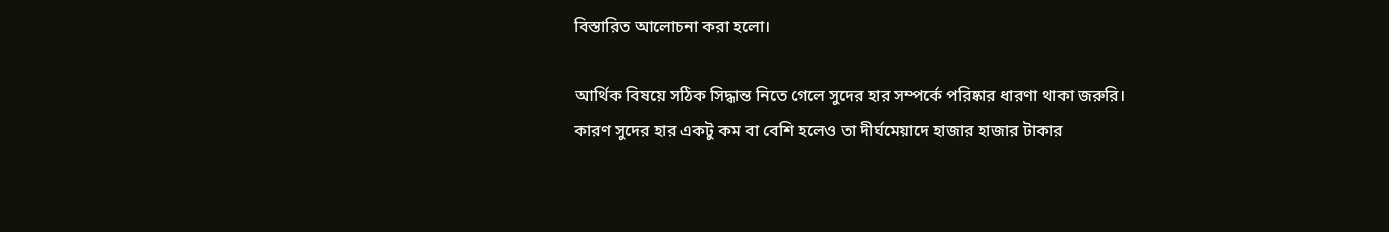বিস্তারিত আলোচনা করা হলো।

আর্থিক বিষয়ে সঠিক সিদ্ধান্ত নিতে গেলে সুদের হার সম্পর্কে পরিষ্কার ধারণা থাকা জরুরি। কারণ সুদের হার একটু কম বা বেশি হলেও তা দীর্ঘমেয়াদে হাজার হাজার টাকার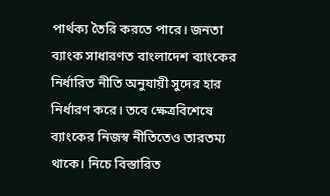পার্থক্য তৈরি করতে পারে। জনতা ব্যাংক সাধারণত বাংলাদেশ ব্যাংকের নির্ধারিত নীতি অনুযায়ী সুদের হার নির্ধারণ করে। তবে ক্ষেত্রবিশেষে ব্যাংকের নিজস্ব নীতিতেও তারতম্য থাকে। নিচে বিস্তারিত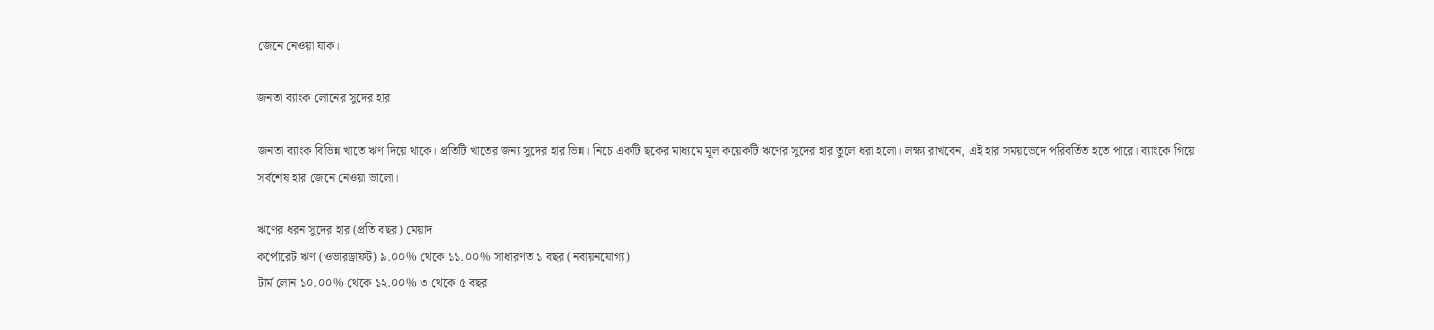জেনে নেওয়া যাক।

জনতা ব্যাংক লোনের সুদের হার

জনতা ব্যাংক বিভিন্ন খাতে ঋণ দিয়ে থাকে। প্রতিটি খাতের জন্য সুদের হার ভিন্ন। নিচে একটি ছকের মাধ্যমে মূল কয়েকটি ঋণের সুদের হার তুলে ধরা হলো। লক্ষ্য রাখবেন, এই হার সময়ভেদে পরিবর্তিত হতে পারে। ব্যাংকে গিয়ে সর্বশেষ হার জেনে নেওয়া ভালো।

ঋণের ধরন সুদের হার (প্রতি বছর) মেয়াদ
কর্পোরেট ঋণ (ওভারড্রাফট) ৯.০০% থেকে ১১.০০% সাধারণত ১ বছর (নবায়নযোগ্য)
টার্ম লোন ১০.০০% থেকে ১২.০০% ৩ থেকে ৫ বছর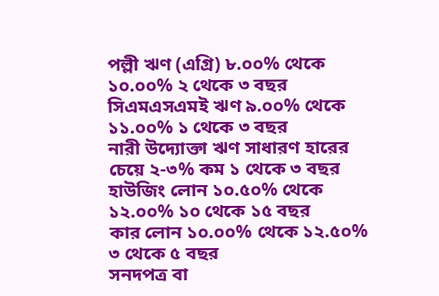পল্লী ঋণ (এগ্রি) ৮.০০% থেকে ১০.০০% ২ থেকে ৩ বছর
সিএমএসএমই ঋণ ৯.০০% থেকে ১১.০০% ১ থেকে ৩ বছর
নারী উদ্যোক্তা ঋণ সাধারণ হারের চেয়ে ২-৩% কম ১ থেকে ৩ বছর
হাউজিং লোন ১০.৫০% থেকে ১২.০০% ১০ থেকে ১৫ বছর
কার লোন ১০.০০% থেকে ১২.৫০% ৩ থেকে ৫ বছর
সনদপত্র বা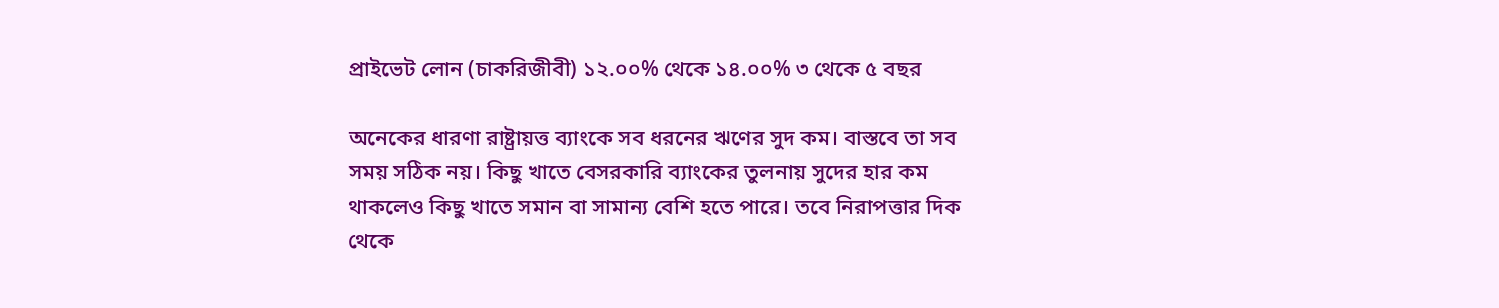প্রাইভেট লোন (চাকরিজীবী) ১২.০০% থেকে ১৪.০০% ৩ থেকে ৫ বছর

অনেকের ধারণা রাষ্ট্রায়ত্ত ব্যাংকে সব ধরনের ঋণের সুদ কম। বাস্তবে তা সব সময় সঠিক নয়। কিছু খাতে বেসরকারি ব্যাংকের তুলনায় সুদের হার কম থাকলেও কিছু খাতে সমান বা সামান্য বেশি হতে পারে। তবে নিরাপত্তার দিক থেকে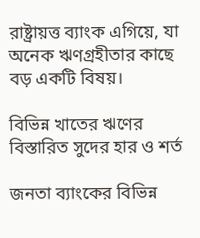রাষ্ট্রায়ত্ত ব্যাংক এগিয়ে, যা অনেক ঋণগ্রহীতার কাছে বড় একটি বিষয়।

বিভিন্ন খাতের ঋণের বিস্তারিত সুদের হার ও শর্ত

জনতা ব্যাংকের বিভিন্ন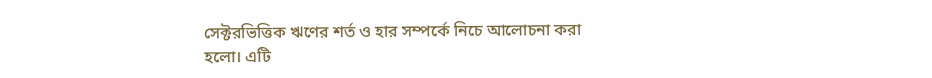সেক্টরভিত্তিক ঋণের শর্ত ও হার সম্পর্কে নিচে আলোচনা করা হলো। এটি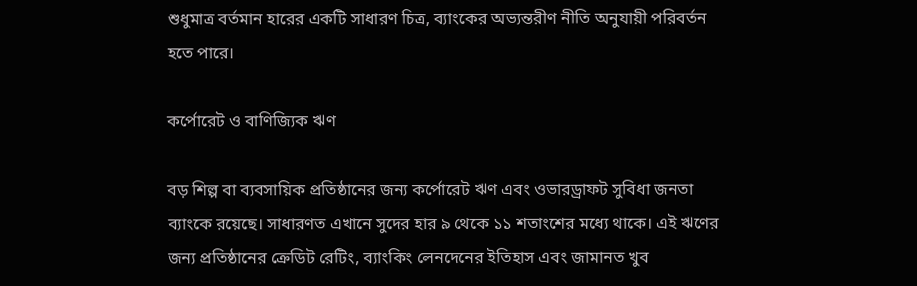শুধুমাত্র বর্তমান হারের একটি সাধারণ চিত্র, ব্যাংকের অভ্যন্তরীণ নীতি অনুযায়ী পরিবর্তন হতে পারে।

কর্পোরেট ও বাণিজ্যিক ঋণ

বড় শিল্প বা ব্যবসায়িক প্রতিষ্ঠানের জন্য কর্পোরেট ঋণ এবং ওভারড্রাফট সুবিধা জনতা ব্যাংকে রয়েছে। সাধারণত এখানে সুদের হার ৯ থেকে ১১ শতাংশের মধ্যে থাকে। এই ঋণের জন্য প্রতিষ্ঠানের ক্রেডিট রেটিং, ব্যাংকিং লেনদেনের ইতিহাস এবং জামানত খুব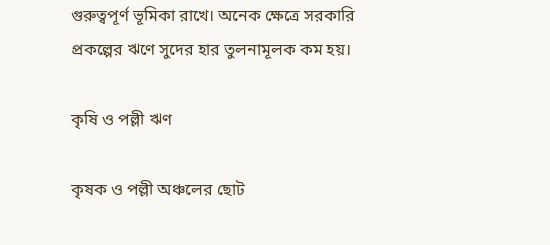গুরুত্বপূর্ণ ভূমিকা রাখে। অনেক ক্ষেত্রে সরকারি প্রকল্পের ঋণে সুদের হার তুলনামূলক কম হয়।

কৃষি ও পল্লী ঋণ

কৃষক ও পল্লী অঞ্চলের ছোট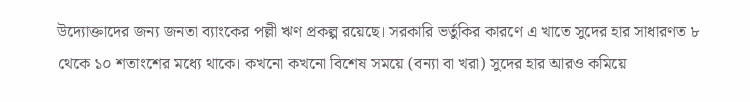উদ্যোক্তাদের জন্য জনতা ব্যাংকের পল্লী ঋণ প্রকল্প রয়েছে। সরকারি ভর্তুকির কারণে এ খাতে সুদের হার সাধারণত ৮ থেকে ১০ শতাংশের মধ্যে থাকে। কখনো কখনো বিশেষ সময়ে (বন্যা বা খরা) সুদের হার আরও কমিয়ে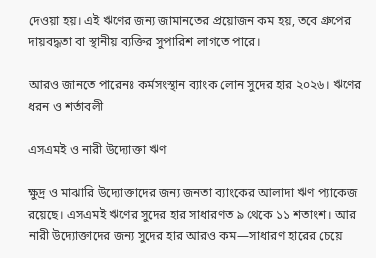দেওয়া হয়। এই ঋণের জন্য জামানতের প্রয়োজন কম হয়, তবে গ্রুপের দায়বদ্ধতা বা স্থানীয় ব্যক্তির সুপারিশ লাগতে পারে।

আরও জানতে পারেনঃ কর্মসংস্থান ব্যাংক লোন সুদের হার ২০২৬। ঋণের ধরন ও শর্তাবলী

এসএমই ও নারী উদ্যোক্তা ঋণ

ক্ষুদ্র ও মাঝারি উদ্যোক্তাদের জন্য জনতা ব্যাংকের আলাদা ঋণ প্যাকেজ রয়েছে। এসএমই ঋণের সুদের হার সাধারণত ৯ থেকে ১১ শতাংশ। আর নারী উদ্যোক্তাদের জন্য সুদের হার আরও কম—সাধারণ হারের চেয়ে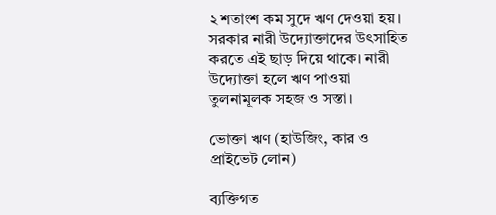২ শতাংশ কম সুদে ঋণ দেওয়া হয়। সরকার নারী উদ্যোক্তাদের উৎসাহিত করতে এই ছাড় দিয়ে থাকে। নারী উদ্যোক্তা হলে ঋণ পাওয়া তুলনামূলক সহজ ও সস্তা।

ভোক্তা ঋণ (হাউজিং, কার ও প্রাইভেট লোন)

ব্যক্তিগত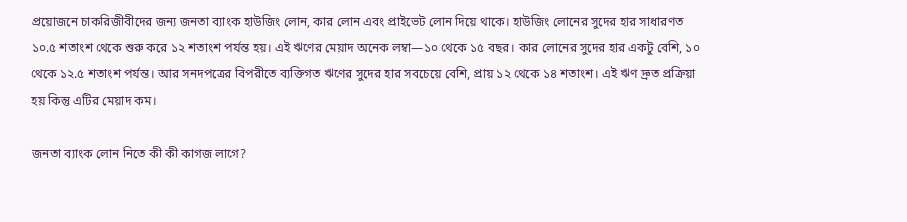প্রয়োজনে চাকরিজীবীদের জন্য জনতা ব্যাংক হাউজিং লোন, কার লোন এবং প্রাইভেট লোন দিয়ে থাকে। হাউজিং লোনের সুদের হার সাধারণত ১০.৫ শতাংশ থেকে শুরু করে ১২ শতাংশ পর্যন্ত হয়। এই ঋণের মেয়াদ অনেক লম্বা—১০ থেকে ১৫ বছর। কার লোনের সুদের হার একটু বেশি, ১০ থেকে ১২.৫ শতাংশ পর্যন্ত। আর সনদপত্রের বিপরীতে ব্যক্তিগত ঋণের সুদের হার সবচেয়ে বেশি, প্রায় ১২ থেকে ১৪ শতাংশ। এই ঋণ দ্রুত প্রক্রিয়া হয় কিন্তু এটির মেয়াদ কম।

জনতা ব্যাংক লোন নিতে কী কী কাগজ লাগে?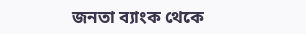জনতা ব্যাংক থেকে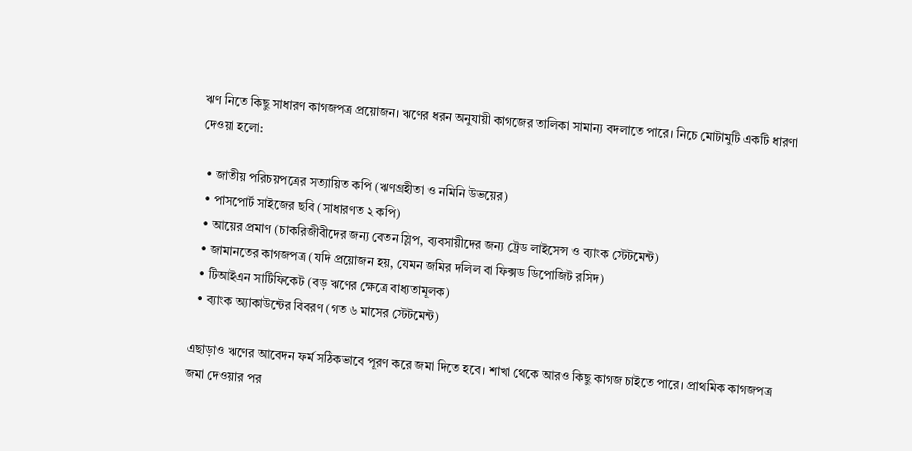ঋণ নিতে কিছু সাধারণ কাগজপত্র প্রয়োজন। ঋণের ধরন অনুযায়ী কাগজের তালিকা সামান্য বদলাতে পারে। নিচে মোটামুটি একটি ধারণা দেওয়া হলো:

  • জাতীয় পরিচয়পত্রের সত্যায়িত কপি (ঋণগ্রহীতা ও নমিনি উভয়ের)
  • পাসপোর্ট সাইজের ছবি (সাধারণত ২ কপি)
  • আয়ের প্রমাণ (চাকরিজীবীদের জন্য বেতন স্লিপ, ব্যবসায়ীদের জন্য ট্রেড লাইসেন্স ও ব্যাংক স্টেটমেন্ট)
  • জামানতের কাগজপত্র (যদি প্রয়োজন হয়, যেমন জমির দলিল বা ফিক্সড ডিপোজিট রসিদ)
  • টিআইএন সার্টিফিকেট (বড় ঋণের ক্ষেত্রে বাধ্যতামূলক)
  • ব্যাংক অ্যাকাউন্টের বিবরণ (গত ৬ মাসের স্টেটমেন্ট)

এছাড়াও ঋণের আবেদন ফর্ম সঠিকভাবে পূরণ করে জমা দিতে হবে। শাখা থেকে আরও কিছু কাগজ চাইতে পারে। প্রাথমিক কাগজপত্র জমা দেওয়ার পর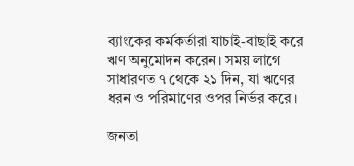ব্যাংকের কর্মকর্তারা যাচাই-বাছাই করে ঋণ অনুমোদন করেন। সময় লাগে সাধারণত ৭ থেকে ২১ দিন, যা ঋণের ধরন ও পরিমাণের ওপর নির্ভর করে।

জনতা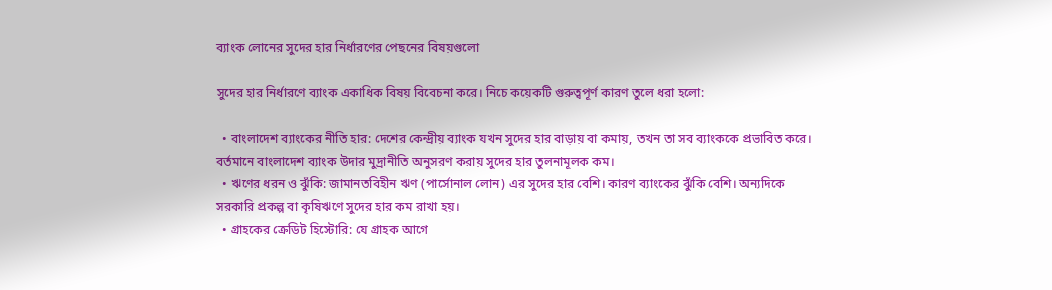ব্যাংক লোনের সুদের হার নির্ধারণের পেছনের বিষয়গুলো

সুদের হার নির্ধারণে ব্যাংক একাধিক বিষয় বিবেচনা করে। নিচে কয়েকটি গুরুত্বপূর্ণ কারণ তুলে ধরা হলো:

  • বাংলাদেশ ব্যাংকের নীতি হার: দেশের কেন্দ্রীয় ব্যাংক যখন সুদের হার বাড়ায় বা কমায়, তখন তা সব ব্যাংককে প্রভাবিত করে। বর্তমানে বাংলাদেশ ব্যাংক উদার মুদ্রানীতি অনুসরণ করায় সুদের হার তুলনামূলক কম।
  • ঋণের ধরন ও ঝুঁকি: জামানতবিহীন ঋণ (পার্সোনাল লোন) এর সুদের হার বেশি। কারণ ব্যাংকের ঝুঁকি বেশি। অন্যদিকে সরকারি প্রকল্প বা কৃষিঋণে সুদের হার কম রাখা হয়।
  • গ্রাহকের ক্রেডিট হিস্টোরি: যে গ্রাহক আগে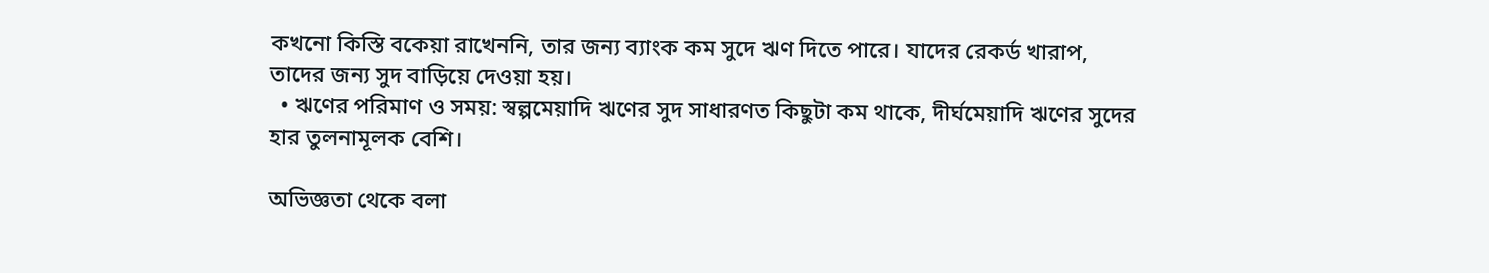কখনো কিস্তি বকেয়া রাখেননি, তার জন্য ব্যাংক কম সুদে ঋণ দিতে পারে। যাদের রেকর্ড খারাপ, তাদের জন্য সুদ বাড়িয়ে দেওয়া হয়।
  • ঋণের পরিমাণ ও সময়: স্বল্পমেয়াদি ঋণের সুদ সাধারণত কিছুটা কম থাকে, দীর্ঘমেয়াদি ঋণের সুদের হার তুলনামূলক বেশি।

অভিজ্ঞতা থেকে বলা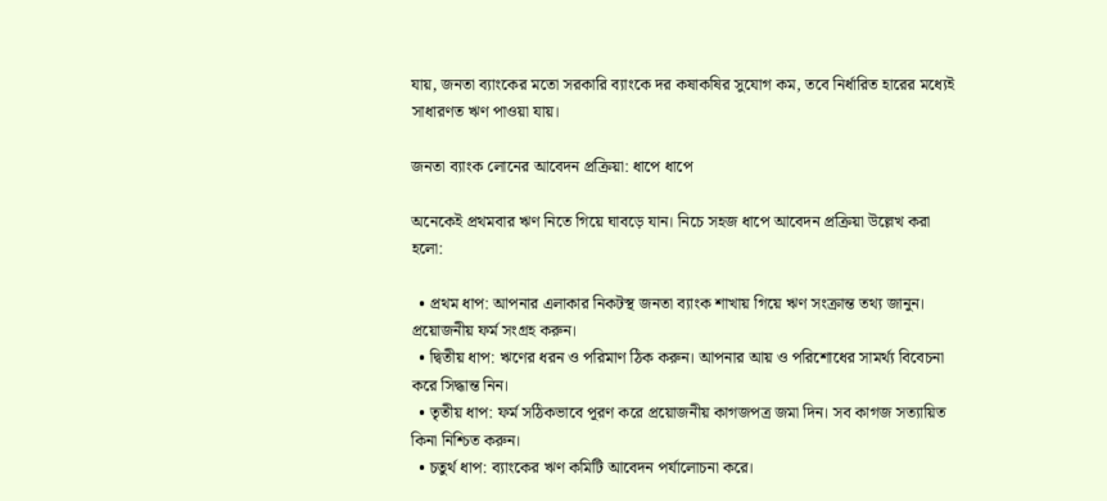যায়, জনতা ব্যাংকের মতো সরকারি ব্যাংকে দর কষাকষির সুযোগ কম, তবে নির্ধারিত হারের মধ্যেই সাধারণত ঋণ পাওয়া যায়।

জনতা ব্যাংক লোনের আবেদন প্রক্রিয়া: ধাপে ধাপে

অনেকেই প্রথমবার ঋণ নিতে গিয়ে ঘাবড়ে যান। নিচে সহজ ধাপে আবেদন প্রক্রিয়া উল্লেখ করা হলো:

  • প্রথম ধাপ: আপনার এলাকার নিকটস্থ জনতা ব্যাংক শাখায় গিয়ে ঋণ সংক্রান্ত তথ্য জানুন। প্রয়োজনীয় ফর্ম সংগ্রহ করুন।
  • দ্বিতীয় ধাপ: ঋণের ধরন ও পরিমাণ ঠিক করুন। আপনার আয় ও পরিশোধের সামর্থ্য বিবেচনা করে সিদ্ধান্ত নিন।
  • তৃতীয় ধাপ: ফর্ম সঠিকভাবে পূরণ করে প্রয়োজনীয় কাগজপত্র জমা দিন। সব কাগজ সত্যায়িত কিনা নিশ্চিত করুন।
  • চতুর্থ ধাপ: ব্যাংকের ঋণ কমিটি আবেদন পর্যালোচনা করে।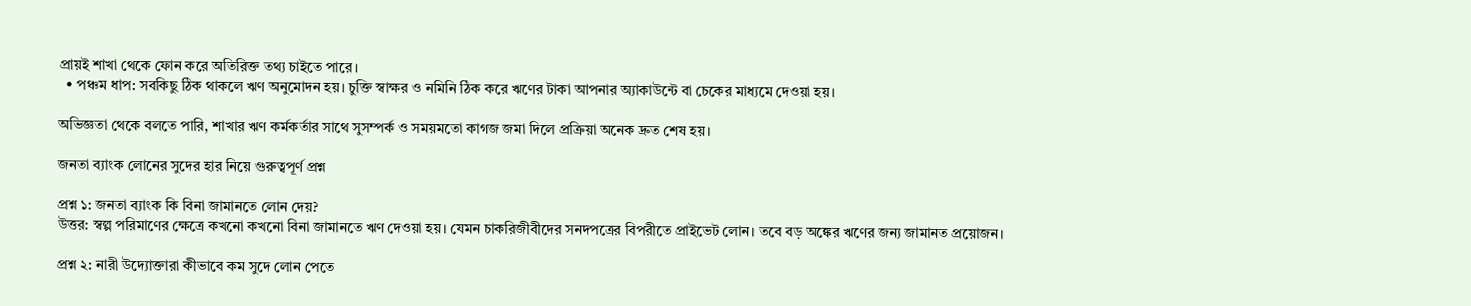প্রায়ই শাখা থেকে ফোন করে অতিরিক্ত তথ্য চাইতে পারে।
  • পঞ্চম ধাপ: সবকিছু ঠিক থাকলে ঋণ অনুমোদন হয়। চুক্তি স্বাক্ষর ও নমিনি ঠিক করে ঋণের টাকা আপনার অ্যাকাউন্টে বা চেকের মাধ্যমে দেওয়া হয়।

অভিজ্ঞতা থেকে বলতে পারি, শাখার ঋণ কর্মকর্তার সাথে সুসম্পর্ক ও সময়মতো কাগজ জমা দিলে প্রক্রিয়া অনেক দ্রুত শেষ হয়।

জনতা ব্যাংক লোনের সুদের হার নিয়ে গুরুত্বপূর্ণ প্রশ্ন

প্রশ্ন ১: জনতা ব্যাংক কি বিনা জামানতে লোন দেয়?
উত্তর: স্বল্প পরিমাণের ক্ষেত্রে কখনো কখনো বিনা জামানতে ঋণ দেওয়া হয়। যেমন চাকরিজীবীদের সনদপত্রের বিপরীতে প্রাইভেট লোন। তবে বড় অঙ্কের ঋণের জন্য জামানত প্রয়োজন।

প্রশ্ন ২: নারী উদ্যোক্তারা কীভাবে কম সুদে লোন পেতে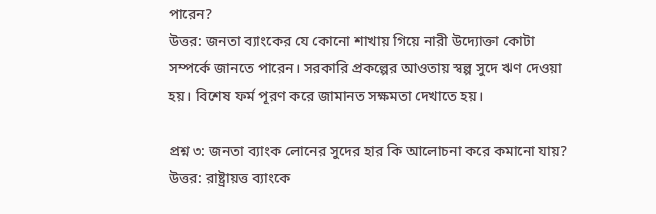পারেন?
উত্তর: জনতা ব্যাংকের যে কোনো শাখায় গিয়ে নারী উদ্যোক্তা কোটা সম্পর্কে জানতে পারেন। সরকারি প্রকল্পের আওতায় স্বল্প সুদে ঋণ দেওয়া হয়। বিশেষ ফর্ম পূরণ করে জামানত সক্ষমতা দেখাতে হয়।

প্রশ্ন ৩: জনতা ব্যাংক লোনের সুদের হার কি আলোচনা করে কমানো যায়?
উত্তর: রাষ্ট্রায়ত্ত ব্যাংকে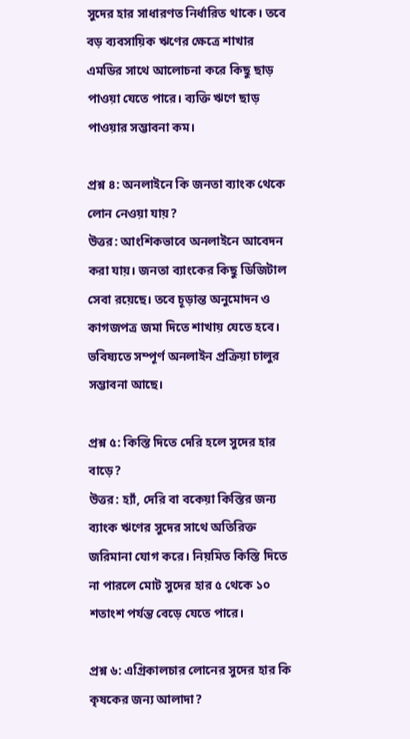সুদের হার সাধারণত নির্ধারিত থাকে। তবে বড় ব্যবসায়িক ঋণের ক্ষেত্রে শাখার এমডির সাথে আলোচনা করে কিছু ছাড় পাওয়া যেতে পারে। ব্যক্তি ঋণে ছাড় পাওয়ার সম্ভাবনা কম।

প্রশ্ন ৪: অনলাইনে কি জনতা ব্যাংক থেকে লোন নেওয়া যায়?
উত্তর: আংশিকভাবে অনলাইনে আবেদন করা যায়। জনতা ব্যাংকের কিছু ডিজিটাল সেবা রয়েছে। তবে চূড়ান্ত অনুমোদন ও কাগজপত্র জমা দিতে শাখায় যেতে হবে। ভবিষ্যতে সম্পূর্ণ অনলাইন প্রক্রিয়া চালুর সম্ভাবনা আছে।

প্রশ্ন ৫: কিস্তি দিতে দেরি হলে সুদের হার বাড়ে?
উত্তর: হ্যাঁ, দেরি বা বকেয়া কিস্তির জন্য ব্যাংক ঋণের সুদের সাথে অতিরিক্ত জরিমানা যোগ করে। নিয়মিত কিস্তি দিতে না পারলে মোট সুদের হার ৫ থেকে ১০ শতাংশ পর্যন্ত বেড়ে যেতে পারে।

প্রশ্ন ৬: এগ্রিকালচার লোনের সুদের হার কি কৃষকের জন্য আলাদা?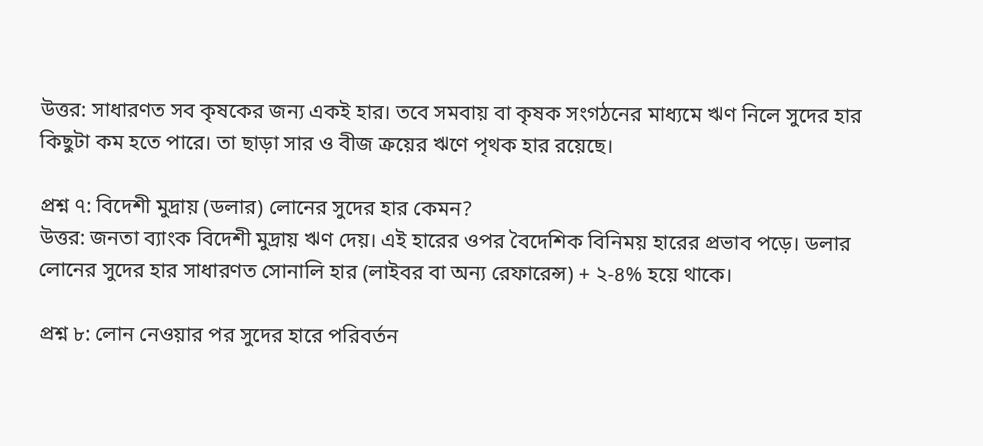উত্তর: সাধারণত সব কৃষকের জন্য একই হার। তবে সমবায় বা কৃষক সংগঠনের মাধ্যমে ঋণ নিলে সুদের হার কিছুটা কম হতে পারে। তা ছাড়া সার ও বীজ ক্রয়ের ঋণে পৃথক হার রয়েছে।

প্রশ্ন ৭: বিদেশী মুদ্রায় (ডলার) লোনের সুদের হার কেমন?
উত্তর: জনতা ব্যাংক বিদেশী মুদ্রায় ঋণ দেয়। এই হারের ওপর বৈদেশিক বিনিময় হারের প্রভাব পড়ে। ডলার লোনের সুদের হার সাধারণত সোনালি হার (লাইবর বা অন্য রেফারেন্স) + ২-৪% হয়ে থাকে।

প্রশ্ন ৮: লোন নেওয়ার পর সুদের হারে পরিবর্তন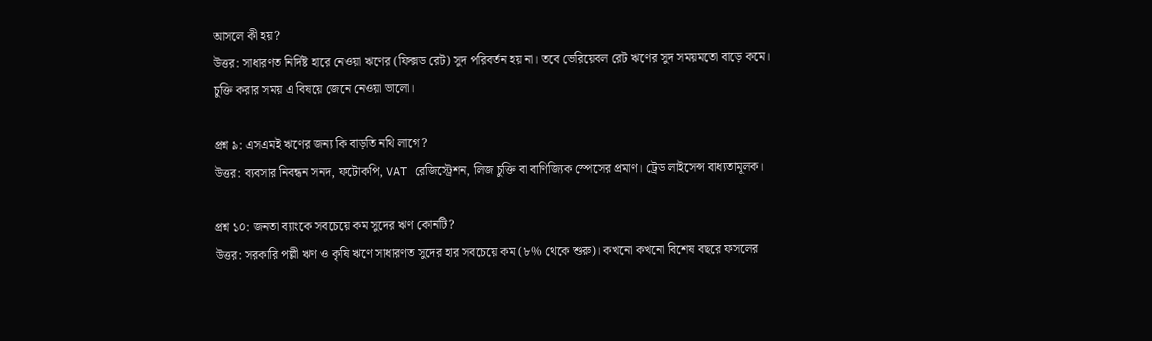আসলে কী হয়?
উত্তর: সাধারণত নির্দিষ্ট হারে নেওয়া ঋণের (ফিক্সড রেট) সুদ পরিবর্তন হয় না। তবে ভেরিয়েবল রেট ঋণের সুদ সময়মতো বাড়ে কমে। চুক্তি করার সময় এ বিষয়ে জেনে নেওয়া ভালো।

প্রশ্ন ৯: এসএমই ঋণের জন্য কি বাড়তি নথি লাগে?
উত্তর: ব্যবসার নিবন্ধন সনদ, ফটোকপি, VAT রেজিস্ট্রেশন, লিজ চুক্তি বা বাণিজ্যিক স্পেসের প্রমাণ। ট্রেড লাইসেন্স বাধ্যতামূলক।

প্রশ্ন ১০: জনতা ব্যাংকে সবচেয়ে কম সুদের ঋণ কোনটি?
উত্তর: সরকারি পল্লী ঋণ ও কৃষি ঋণে সাধারণত সুদের হার সবচেয়ে কম (৮% থেকে শুরু)। কখনো কখনো বিশেষ বছরে ফসলের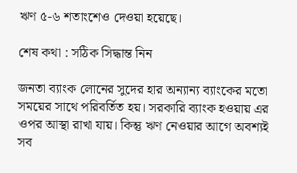ঋণ ৫-৬ শতাংশেও দেওয়া হয়েছে।

শেষ কথা : সঠিক সিদ্ধান্ত নিন

জনতা ব্যাংক লোনের সুদের হার অন্যান্য ব্যাংকের মতো সময়ের সাথে পরিবর্তিত হয়। সরকারি ব্যাংক হওয়ায় এর ওপর আস্থা রাখা যায়। কিন্তু ঋণ নেওয়ার আগে অবশ্যই সব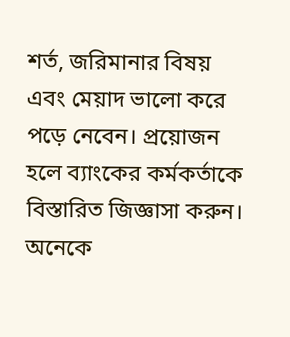শর্ত, জরিমানার বিষয় এবং মেয়াদ ভালো করে পড়ে নেবেন। প্রয়োজন হলে ব্যাংকের কর্মকর্তাকে বিস্তারিত জিজ্ঞাসা করুন। অনেকে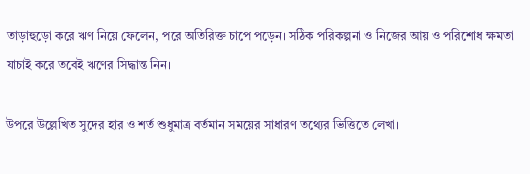তাড়াহুড়ো করে ঋণ নিয়ে ফেলেন, পরে অতিরিক্ত চাপে পড়েন। সঠিক পরিকল্পনা ও নিজের আয় ও পরিশোধ ক্ষমতা যাচাই করে তবেই ঋণের সিদ্ধান্ত নিন।

উপরে উল্লেখিত সুদের হার ও শর্ত শুধুমাত্র বর্তমান সময়ের সাধারণ তথ্যের ভিত্তিতে লেখা।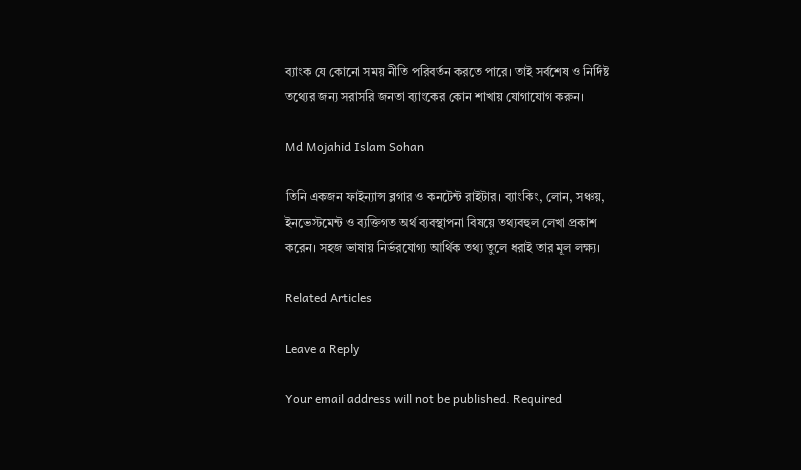ব্যাংক যে কোনো সময় নীতি পরিবর্তন করতে পারে। তাই সর্বশেষ ও নির্দিষ্ট তথ্যের জন্য সরাসরি জনতা ব্যাংকের কোন শাখায় যোগাযোগ করুন।

Md Mojahid Islam Sohan

তিনি একজন ফাইন্যান্স ব্লগার ও কনটেন্ট রাইটার। ব্যাংকিং, লোন, সঞ্চয়, ইনভেস্টমেন্ট ও ব্যক্তিগত অর্থ ব্যবস্থাপনা বিষয়ে তথ্যবহুল লেখা প্রকাশ করেন। সহজ ভাষায় নির্ভরযোগ্য আর্থিক তথ্য তুলে ধরাই তার মূল লক্ষ্য।

Related Articles

Leave a Reply

Your email address will not be published. Required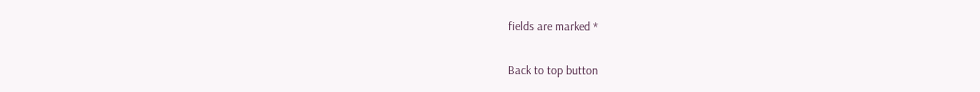fields are marked *

Back to top button